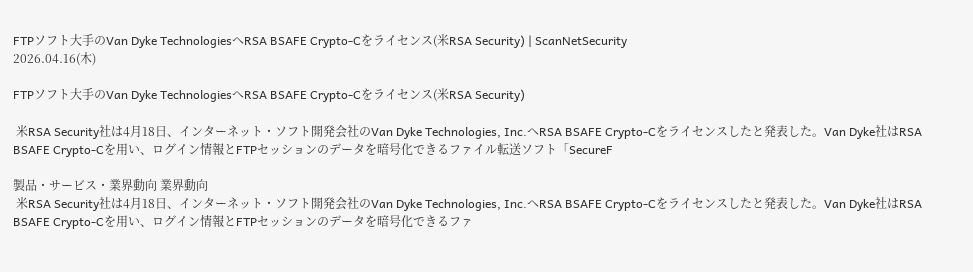FTPソフト大手のVan Dyke TechnologiesへRSA BSAFE Crypto-Cをライセンス(米RSA Security) | ScanNetSecurity
2026.04.16(木)

FTPソフト大手のVan Dyke TechnologiesへRSA BSAFE Crypto-Cをライセンス(米RSA Security)

 米RSA Security社は4月18日、インターネット・ソフト開発会社のVan Dyke Technologies, Inc.へRSA BSAFE Crypto-Cをライセンスしたと発表した。Van Dyke社はRSA BSAFE Crypto-Cを用い、ログイン情報とFTPセッションのデータを暗号化できるファイル転送ソフト「SecureF

製品・サービス・業界動向 業界動向
 米RSA Security社は4月18日、インターネット・ソフト開発会社のVan Dyke Technologies, Inc.へRSA BSAFE Crypto-Cをライセンスしたと発表した。Van Dyke社はRSA BSAFE Crypto-Cを用い、ログイン情報とFTPセッションのデータを暗号化できるファ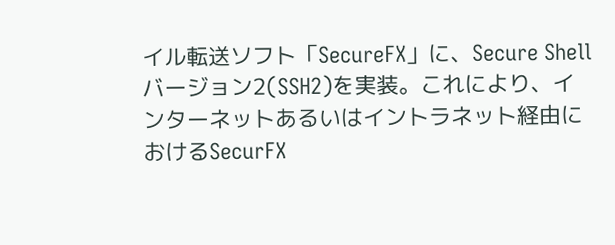イル転送ソフト「SecureFX」に、Secure Shell バージョン2(SSH2)を実装。これにより、インターネットあるいはイントラネット経由におけるSecurFX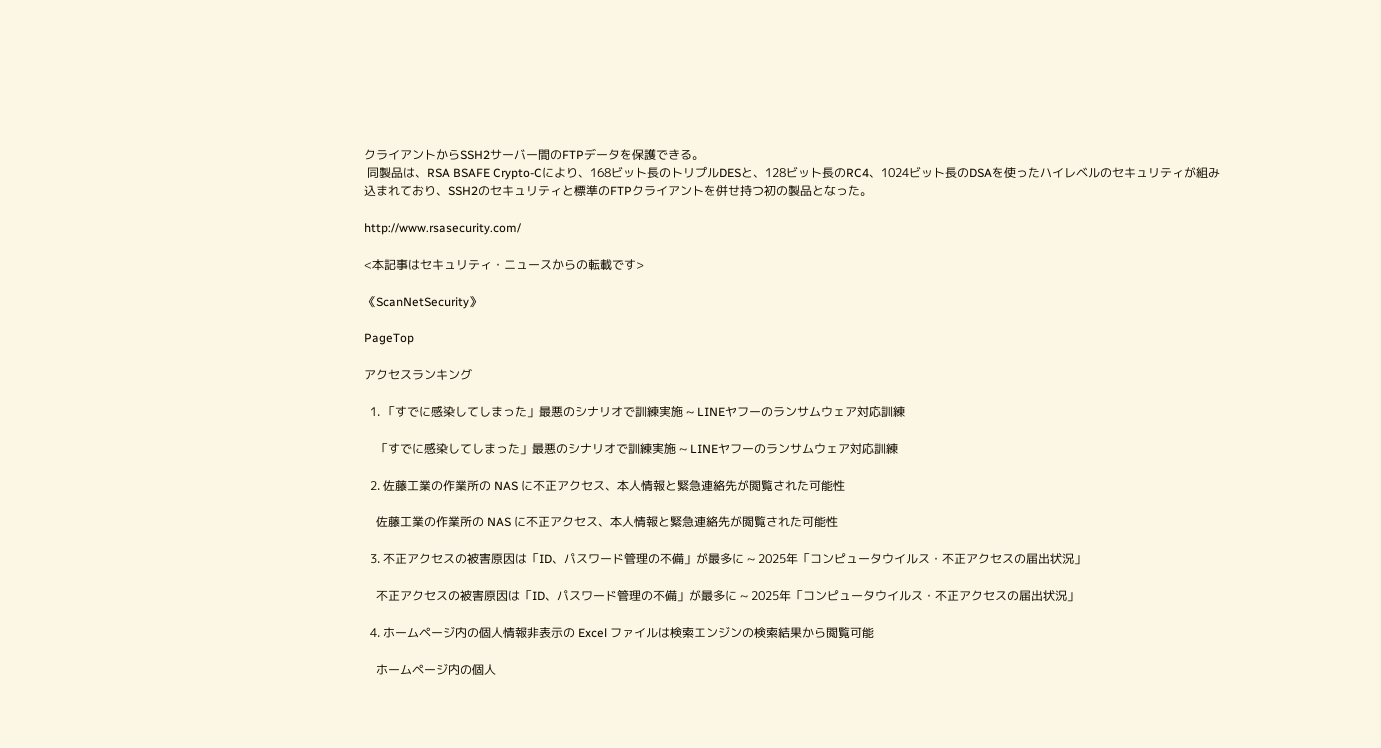クライアントからSSH2サーバー間のFTPデータを保護できる。
 同製品は、RSA BSAFE Crypto-Cにより、168ビット長のトリプルDESと、128ビット長のRC4、1024ビット長のDSAを使ったハイレベルのセキュリティが組み込まれており、SSH2のセキュリティと標準のFTPクライアントを併せ持つ初の製品となった。

http://www.rsasecurity.com/

<本記事はセキュリティ・ニュースからの転載です>

《ScanNetSecurity》

PageTop

アクセスランキング

  1. 「すでに感染してしまった」最悪のシナリオで訓練実施 ~ LINEヤフーのランサムウェア対応訓練

    「すでに感染してしまった」最悪のシナリオで訓練実施 ~ LINEヤフーのランサムウェア対応訓練

  2. 佐藤工業の作業所の NAS に不正アクセス、本人情報と緊急連絡先が閲覧された可能性

    佐藤工業の作業所の NAS に不正アクセス、本人情報と緊急連絡先が閲覧された可能性

  3. 不正アクセスの被害原因は「ID、パスワード管理の不備」が最多に ~ 2025年「コンピュータウイルス・不正アクセスの届出状況」

    不正アクセスの被害原因は「ID、パスワード管理の不備」が最多に ~ 2025年「コンピュータウイルス・不正アクセスの届出状況」

  4. ホームページ内の個人情報非表示の Excel ファイルは検索エンジンの検索結果から閲覧可能

    ホームページ内の個人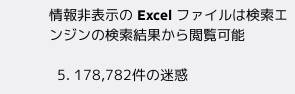情報非表示の Excel ファイルは検索エンジンの検索結果から閲覧可能

  5. 178,782件の迷惑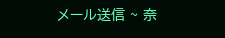メール送信 ~ 奈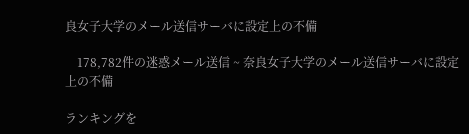良女子大学のメール送信サーバに設定上の不備

    178,782件の迷惑メール送信 ~ 奈良女子大学のメール送信サーバに設定上の不備

ランキングを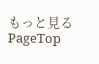もっと見る
PageTop